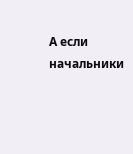А если начальники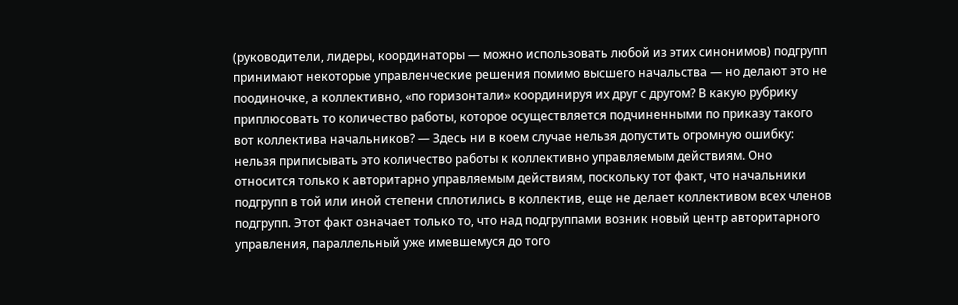(руководители, лидеры, координаторы — можно использовать любой из этих синонимов) подгрупп принимают некоторые управленческие решения помимо высшего начальства — но делают это не поодиночке, а коллективно, «по горизонтали» координируя их друг с другом? В какую рубрику приплюсовать то количество работы, которое осуществляется подчиненными по приказу такого вот коллектива начальников? — Здесь ни в коем случае нельзя допустить огромную ошибку: нельзя приписывать это количество работы к коллективно управляемым действиям. Оно относится только к авторитарно управляемым действиям, поскольку тот факт, что начальники подгрупп в той или иной степени сплотились в коллектив, еще не делает коллективом всех членов подгрупп. Этот факт означает только то, что над подгруппами возник новый центр авторитарного управления, параллельный уже имевшемуся до того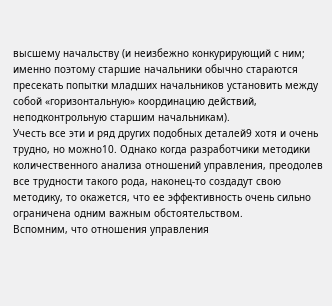высшему начальству (и неизбежно конкурирующий с ним; именно поэтому старшие начальники обычно стараются пресекать попытки младших начальников установить между собой «горизонтальную» координацию действий, неподконтрольную старшим начальникам).
Учесть все эти и ряд других подобных деталей9 хотя и очень трудно, но можно10. Однако когда разработчики методики количественного анализа отношений управления, преодолев все трудности такого рода, наконец-то создадут свою методику, то окажется, что ее эффективность очень сильно ограничена одним важным обстоятельством.
Вспомним, что отношения управления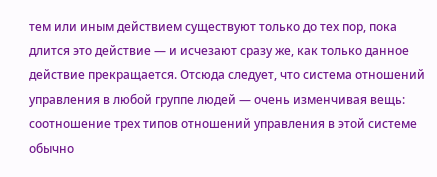тем или иным действием существуют только до тех пор, пока длится это действие — и исчезают сразу же, как только данное действие прекращается. Отсюда следует, что система отношений управления в любой группе людей — очень изменчивая вещь: соотношение трех типов отношений управления в этой системе обычно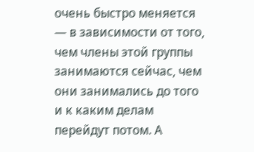очень быстро меняется — в зависимости от того, чем члены этой группы занимаются сейчас, чем они занимались до того и к каким делам перейдут потом. А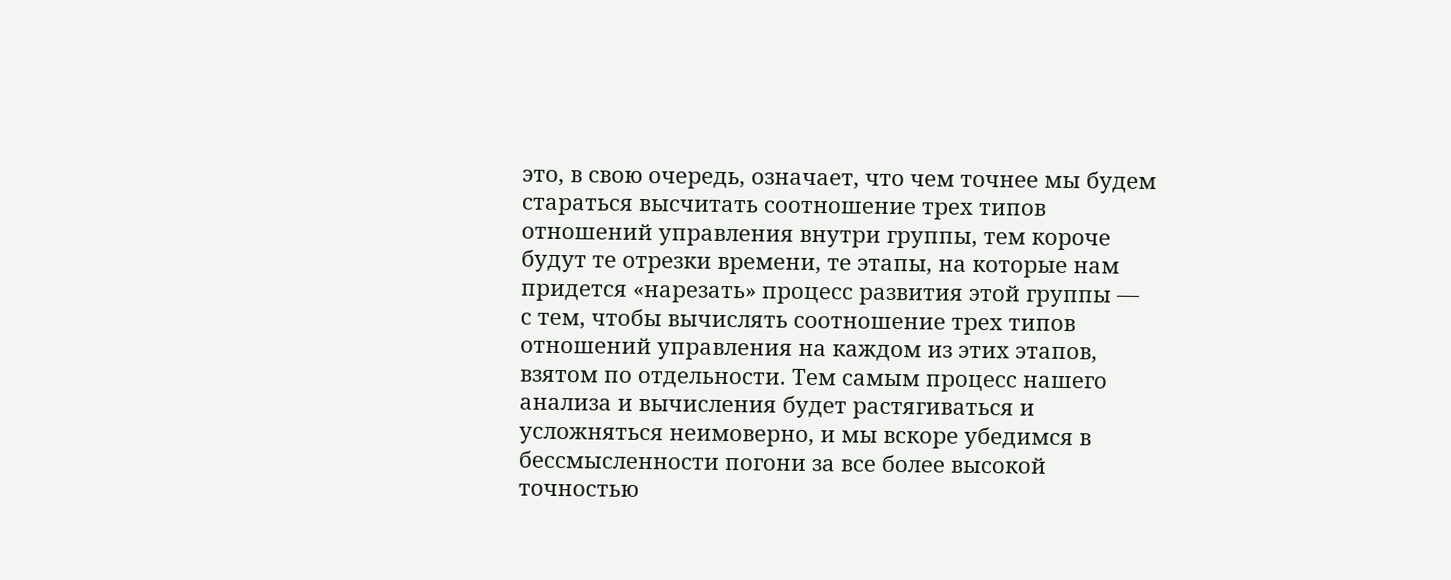это, в свою очередь, означает, что чем точнее мы будем стараться высчитать соотношение трех типов отношений управления внутри группы, тем короче будут те отрезки времени, те этапы, на которые нам придется «нарезать» процесс развития этой группы — с тем, чтобы вычислять соотношение трех типов отношений управления на каждом из этих этапов, взятом по отдельности. Тем самым процесс нашего анализа и вычисления будет растягиваться и усложняться неимоверно, и мы вскоре убедимся в бессмысленности погони за все более высокой точностью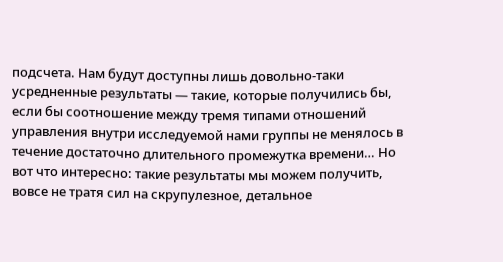подсчета. Нам будут доступны лишь довольно-таки усредненные результаты — такие, которые получились бы, если бы соотношение между тремя типами отношений управления внутри исследуемой нами группы не менялось в течение достаточно длительного промежутка времени… Но вот что интересно: такие результаты мы можем получить, вовсе не тратя сил на скрупулезное, детальное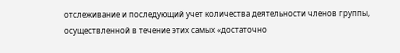отслеживание и последующий учет количества деятельности членов группы, осуществленной в течение этих самых «достаточно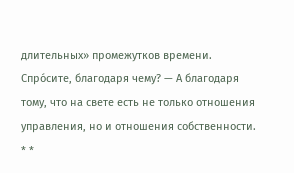длительных» промежутков времени. Спрóсите, благодаря чему? — А благодаря тому, что на свете есть не только отношения управления, но и отношения собственности.
* *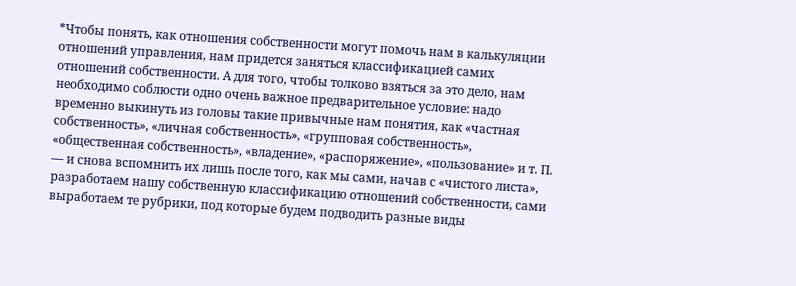*Чтобы понять, как отношения собственности могут помочь нам в калькуляции отношений управления, нам придется заняться классификацией самих отношений собственности. А для того, чтобы толково взяться за это дело, нам необходимо соблюсти одно очень важное предварительное условие: надо временно выкинуть из головы такие привычные нам понятия, как «частная собственность», «личная собственность», «групповая собственность», «общественная собственность», «владение», «распоряжение», «пользование» и т. П. — и снова вспомнить их лишь после того, как мы сами, начав с «чистого листа», разработаем нашу собственную классификацию отношений собственности, сами выработаем те рубрики, под которые будем подводить разные виды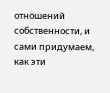отношений собственности, и сами придумаем, как эти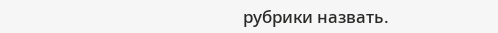рубрики назвать.